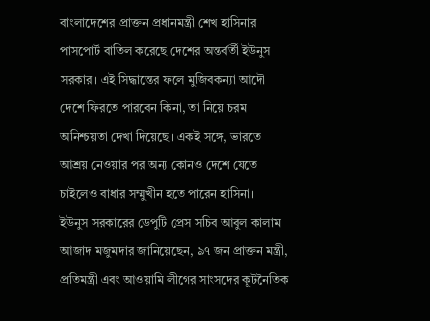বাংলাদেশের প্রাক্তন প্রধানমন্ত্রী শেখ হাসিনার পাসপোর্ট বাতিল করেছে দেশের অন্তর্বর্তী ইউনুস সরকার। এই সিদ্ধান্তের ফলে মুজিবকন্যা আদৌ দেশে ফিরতে পারবেন কিনা, তা নিয়ে চরম অনিশ্চয়তা দেখা দিয়েছে। একই সঙ্গে, ভারতে আশ্রয় নেওয়ার পর অন্য কোনও দেশে যেতে চাইলেও বাধার সম্মুখীন হতে পারেন হাসিনা।
ইউনুস সরকারের ডেপুটি প্রেস সচিব আবুল কালাম আজাদ মজুমদার জানিয়েছেন, ৯৭ জন প্রাক্তন মন্ত্রী, প্রতিমন্ত্রী এবং আওয়ামি লীগের সাংসদের কূটনৈতিক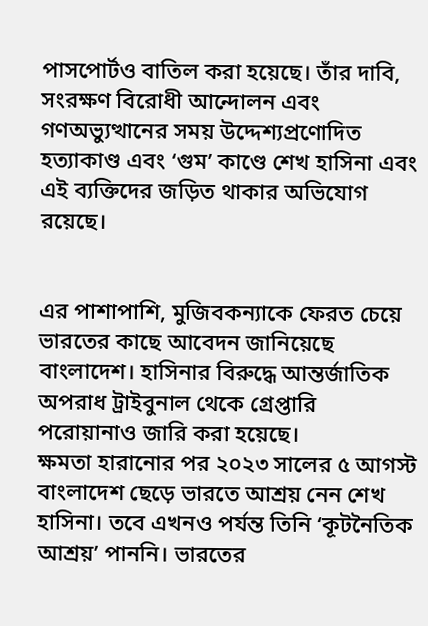পাসপোর্টও বাতিল করা হয়েছে। তাঁর দাবি, সংরক্ষণ বিরোধী আন্দোলন এবং গণঅভ্যুত্থানের সময় উদ্দেশ্যপ্রণোদিত হত্যাকাণ্ড এবং ‘গুম’ কাণ্ডে শেখ হাসিনা এবং এই ব্যক্তিদের জড়িত থাকার অভিযোগ রয়েছে।


এর পাশাপাশি, মুজিবকন্যাকে ফেরত চেয়ে ভারতের কাছে আবেদন জানিয়েছে বাংলাদেশ। হাসিনার বিরুদ্ধে আন্তর্জাতিক অপরাধ ট্রাইবুনাল থেকে গ্রেপ্তারি পরোয়ানাও জারি করা হয়েছে।
ক্ষমতা হারানোর পর ২০২৩ সালের ৫ আগস্ট বাংলাদেশ ছেড়ে ভারতে আশ্রয় নেন শেখ হাসিনা। তবে এখনও পর্যন্ত তিনি ‘কূটনৈতিক আশ্রয়’ পাননি। ভারতের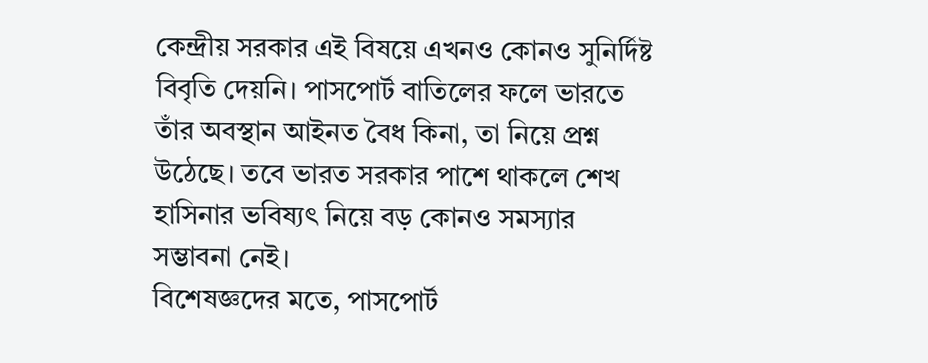কেন্দ্রীয় সরকার এই বিষয়ে এখনও কোনও সুনির্দিষ্ট বিবৃতি দেয়নি। পাসপোর্ট বাতিলের ফলে ভারতে তাঁর অবস্থান আইনত বৈধ কিনা, তা নিয়ে প্রশ্ন উঠেছে। তবে ভারত সরকার পাশে থাকলে শেখ হাসিনার ভবিষ্যৎ নিয়ে বড় কোনও সমস্যার সম্ভাবনা নেই।
বিশেষজ্ঞদের মতে, পাসপোর্ট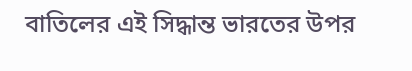বাতিলের এই সিদ্ধান্ত ভারতের উপর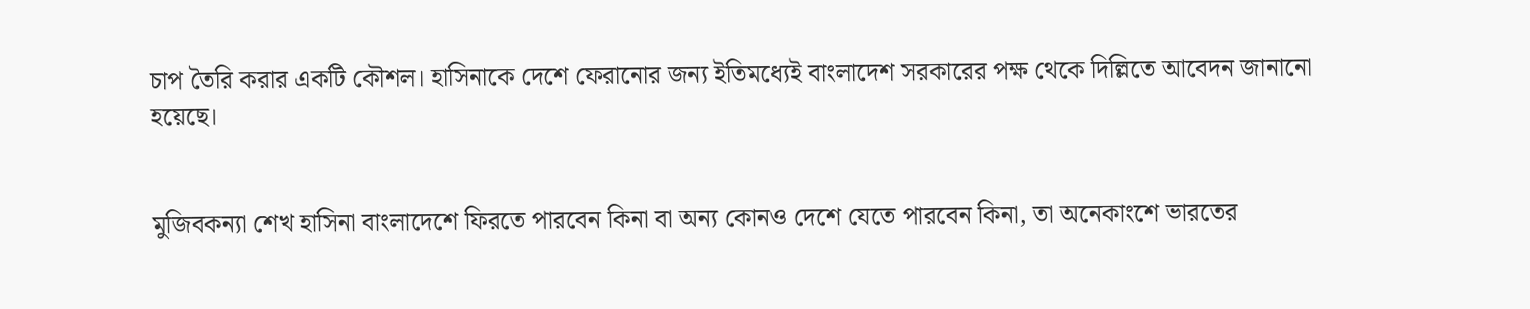চাপ তৈরি করার একটি কৌশল। হাসিনাকে দেশে ফেরানোর জন্য ইতিমধ্যেই বাংলাদেশ সরকারের পক্ষ থেকে দিল্লিতে আবেদন জানানো হয়েছে।


মুজিবকন্যা শেখ হাসিনা বাংলাদেশে ফিরতে পারবেন কিনা বা অন্য কোনও দেশে যেতে পারবেন কিনা, তা অনেকাংশে ভারতের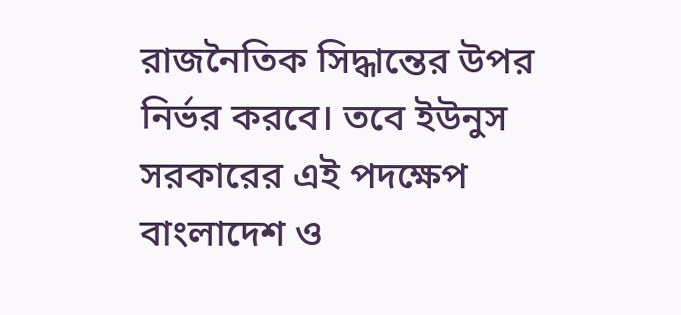রাজনৈতিক সিদ্ধান্তের উপর নির্ভর করবে। তবে ইউনুস সরকারের এই পদক্ষেপ বাংলাদেশ ও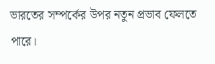ভারতের সম্পর্কের উপর নতুন প্রভাব ফেলতে পারে।